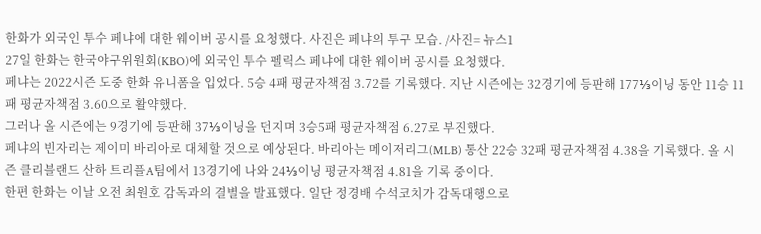한화가 외국인 투수 페냐에 대한 웨이버 공시를 요청했다. 사진은 페냐의 투구 모습. /사진= 뉴스1
27일 한화는 한국야구위원회(KBO)에 외국인 투수 펠릭스 페냐에 대한 웨이버 공시를 요청했다.
페냐는 2022시즌 도중 한화 유니폼을 입었다. 5승 4패 평균자책점 3.72를 기록했다. 지난 시즌에는 32경기에 등판해 177⅓이닝 동안 11승 11패 평균자책점 3.60으로 활약했다.
그러나 올 시즌에는 9경기에 등판해 37⅓이닝을 던지며 3승5패 평균자책점 6.27로 부진했다.
페냐의 빈자리는 제이미 바리아로 대체할 것으로 예상된다. 바리아는 메이저리그(MLB) 통산 22승 32패 평균자책점 4.38을 기록했다. 올 시즌 클리블랜드 산하 트리플A팀에서 13경기에 나와 24⅓이닝 평균자책점 4.81을 기록 중이다.
한편 한화는 이날 오전 최원호 감독과의 결별을 발표했다. 일단 정경배 수석코치가 감독대행으로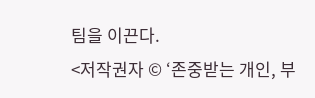팀을 이끈다.
<저작권자 © ‘존중받는 개인, 부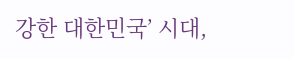강한 대한민국’ 시대,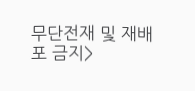무단전재 및 재배포 금지>